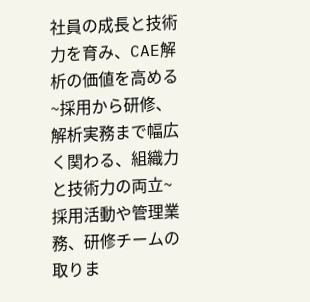社員の成長と技術力を育み、CAE解析の価値を高める
~採用から研修、解析実務まで幅広く関わる、組織力と技術力の両立~
採用活動や管理業務、研修チームの取りま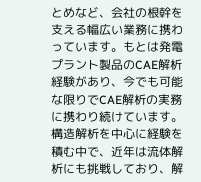とめなど、会社の根幹を支える幅広い業務に携わっています。もとは発電プラント製品のCAE解析経験があり、今でも可能な限りでCAE解析の実務に携わり続けています。構造解析を中心に経験を積む中で、近年は流体解析にも挑戦しており、解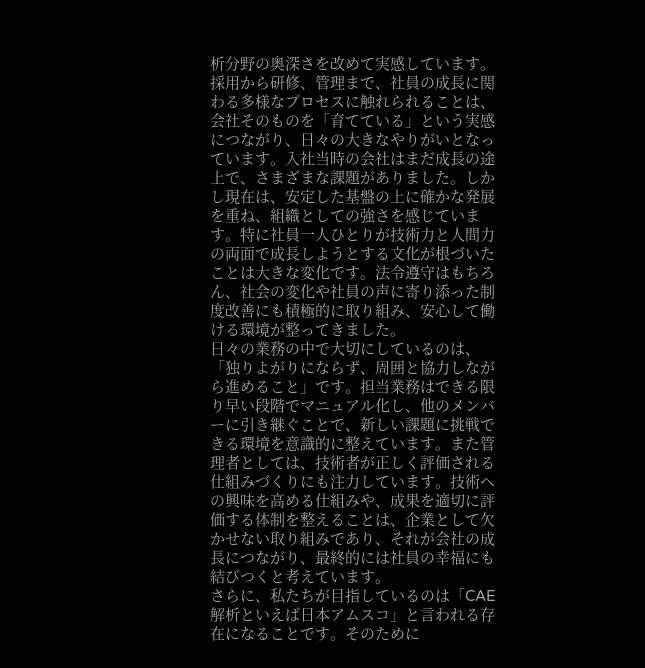析分野の奥深さを改めて実感しています。
採用から研修、管理まで、社員の成長に関わる多様なプロセスに触れられることは、会社そのものを「育てている」という実感につながり、日々の大きなやりがいとなっています。入社当時の会社はまだ成長の途上で、さまざまな課題がありました。しかし現在は、安定した基盤の上に確かな発展を重ね、組織としての強さを感じています。特に社員一人ひとりが技術力と人間力の両面で成長しようとする文化が根づいたことは大きな変化です。法令遵守はもちろん、社会の変化や社員の声に寄り添った制度改善にも積極的に取り組み、安心して働ける環境が整ってきました。
日々の業務の中で大切にしているのは、「独りよがりにならず、周囲と協力しながら進めること」です。担当業務はできる限り早い段階でマニュアル化し、他のメンバーに引き継ぐことで、新しい課題に挑戦できる環境を意識的に整えています。また管理者としては、技術者が正しく評価される仕組みづくりにも注力しています。技術への興味を高める仕組みや、成果を適切に評価する体制を整えることは、企業として欠かせない取り組みであり、それが会社の成長につながり、最終的には社員の幸福にも結びつくと考えています。
さらに、私たちが目指しているのは「CAE解析といえば日本アムスコ」と言われる存在になることです。そのために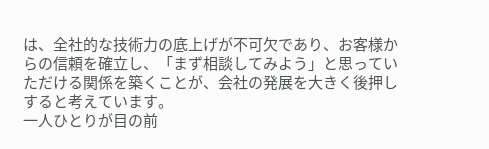は、全社的な技術力の底上げが不可欠であり、お客様からの信頼を確立し、「まず相談してみよう」と思っていただける関係を築くことが、会社の発展を大きく後押しすると考えています。
一人ひとりが目の前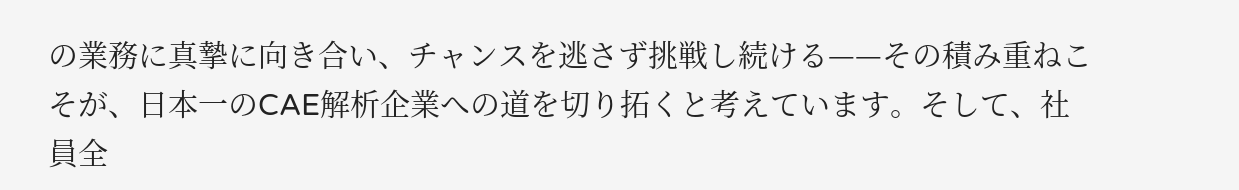の業務に真摯に向き合い、チャンスを逃さず挑戦し続ける——その積み重ねこそが、日本一のCAE解析企業への道を切り拓くと考えています。そして、社員全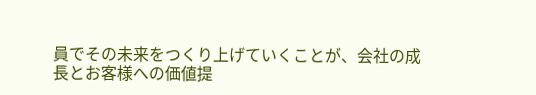員でその未来をつくり上げていくことが、会社の成長とお客様への価値提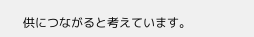供につながると考えています。